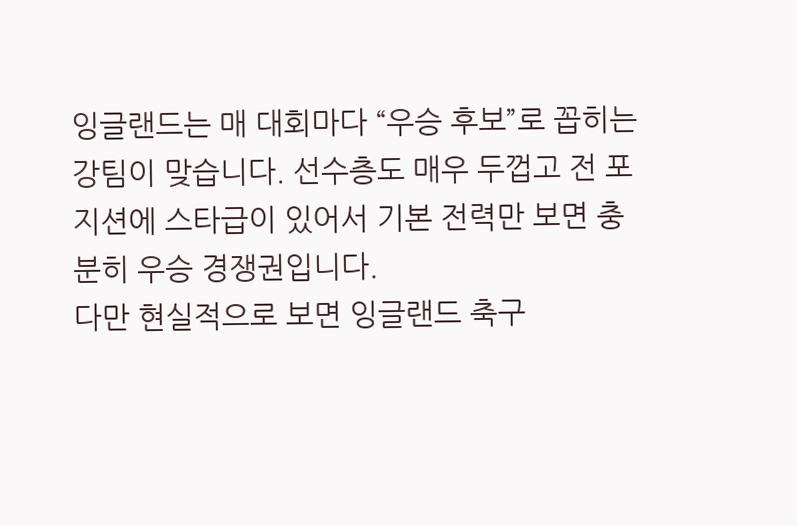잉글랜드는 매 대회마다 “우승 후보”로 꼽히는 강팀이 맞습니다. 선수층도 매우 두껍고 전 포지션에 스타급이 있어서 기본 전력만 보면 충분히 우승 경쟁권입니다.
다만 현실적으로 보면 잉글랜드 축구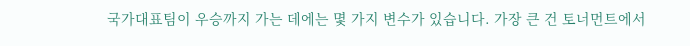국가대표팀이 우승까지 가는 데에는 몇 가지 변수가 있습니다. 가장 큰 건 토너먼트에서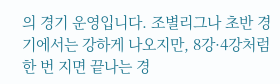의 경기 운영입니다. 조별리그나 초반 경기에서는 강하게 나오지만, 8강·4강처럼 한 번 지면 끝나는 경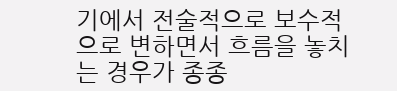기에서 전술적으로 보수적으로 변하면서 흐름을 놓치는 경우가 종종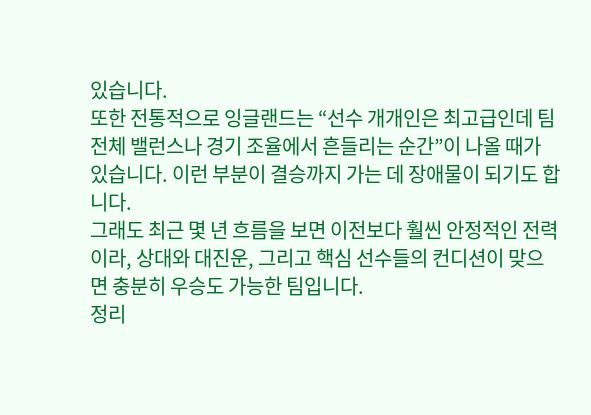있습니다.
또한 전통적으로 잉글랜드는 “선수 개개인은 최고급인데 팀 전체 밸런스나 경기 조율에서 흔들리는 순간”이 나올 때가 있습니다. 이런 부분이 결승까지 가는 데 장애물이 되기도 합니다.
그래도 최근 몇 년 흐름을 보면 이전보다 훨씬 안정적인 전력이라, 상대와 대진운, 그리고 핵심 선수들의 컨디션이 맞으면 충분히 우승도 가능한 팀입니다.
정리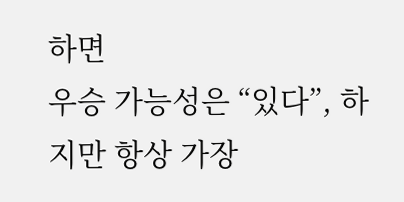하면
우승 가능성은 “있다”, 하지만 항상 가장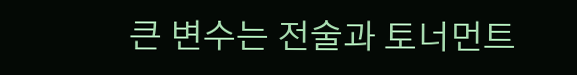큰 변수는 전술과 토너먼트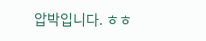압박입니다. ㅎㅎ